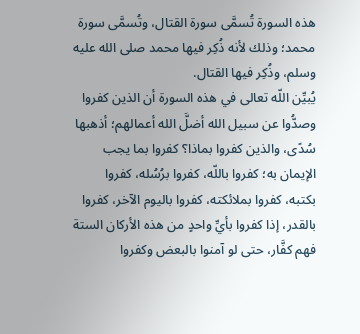هذه السورة تُسمَّى سورة القتال، وتُسمَّى سورة محمد؛ وذلك لأنه ذُكِر فيها محمد صلى الله عليه وسلم، وذُكِر فيها القتال.
يُبيِّن اللّه تعالى في هذه السورة أن الذين كفروا وصدُّوا عن سبيل الله أضلَّ الله أعمالهم؛ أذهبها سُدًى، والذين كفروا بماذا؟ كفروا بما يجب الإيمان به؛ كفروا باللّه، كفروا برُسُله، كفروا بكتبه، كفروا بملائكته، كفروا باليوم الآخر، كفروا بالقدر، إذا كفروا بأيِّ واحدٍ من هذه الأركان الستة فهم كفَّار، حتى لو آمنوا بالبعض وكفروا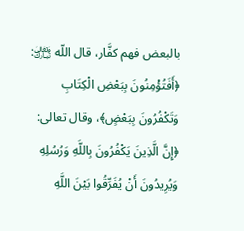بالبعض فهم كفَّار، قال اللّه ﵎: ﴿أَفَتُؤْمِنُونَ بِبَعْضِ الْكِتَابِ وَتَكْفُرُونَ بِبَعْضٍ﴾، وقال تعالى: ﴿إِنَّ الَّذِينَ يَكْفُرُونَ بِاللَّهِ وَرُسُلِهِ وَيُرِيدُونَ أَنْ يُفَرِّقُوا بَيْنَ اللَّهِ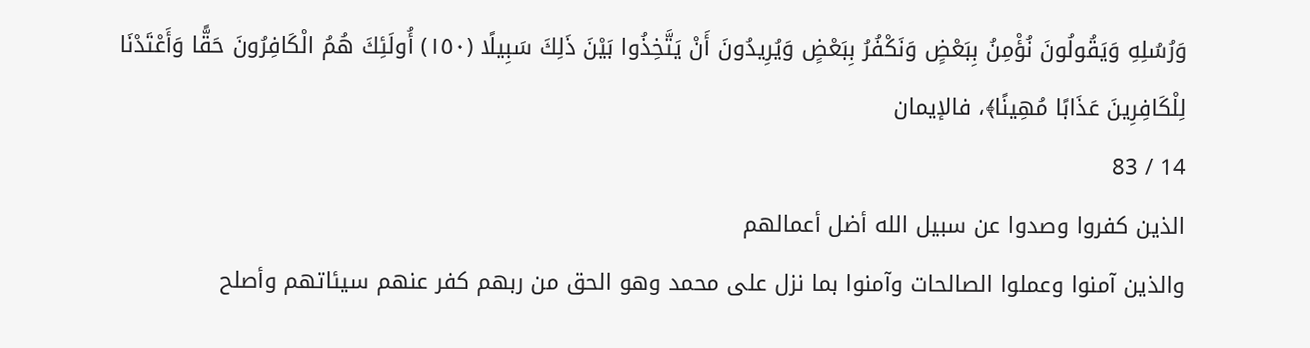وَرُسُلِهِ وَيَقُولُونَ نُؤْمِنُ بِبَعْضٍ وَنَكْفُرُ بِبَعْضٍ وَيُرِيدُونَ أَنْ يَتَّخِذُوا بَيْنَ ذَلِكَ سَبِيلًا (١٥٠) أُولَئِكَ هُمُ الْكَافِرُونَ حَقًّا وَأَعْتَدْنَا لِلْكَافِرِينَ عَذَابًا مُهِينًا﴾، فالإيمان
14 / 83
الذين كفروا وصدوا عن سبيل الله أضل أعمالهم
والذين آمنوا وعملوا الصالحات وآمنوا بما نزل على محمد وهو الحق من ربهم كفر عنهم سيئاتهم وأصلح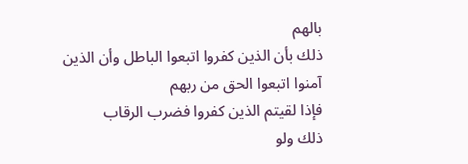بالهم
ذلك بأن الذين كفروا اتبعوا الباطل وأن الذين آمنوا اتبعوا الحق من ربهم
فإذا لقيتم الذين كفروا فضرب الرقاب
ذلك ولو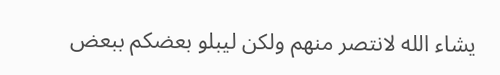يشاء الله لانتصر منهم ولكن ليبلو بعضكم ببعض